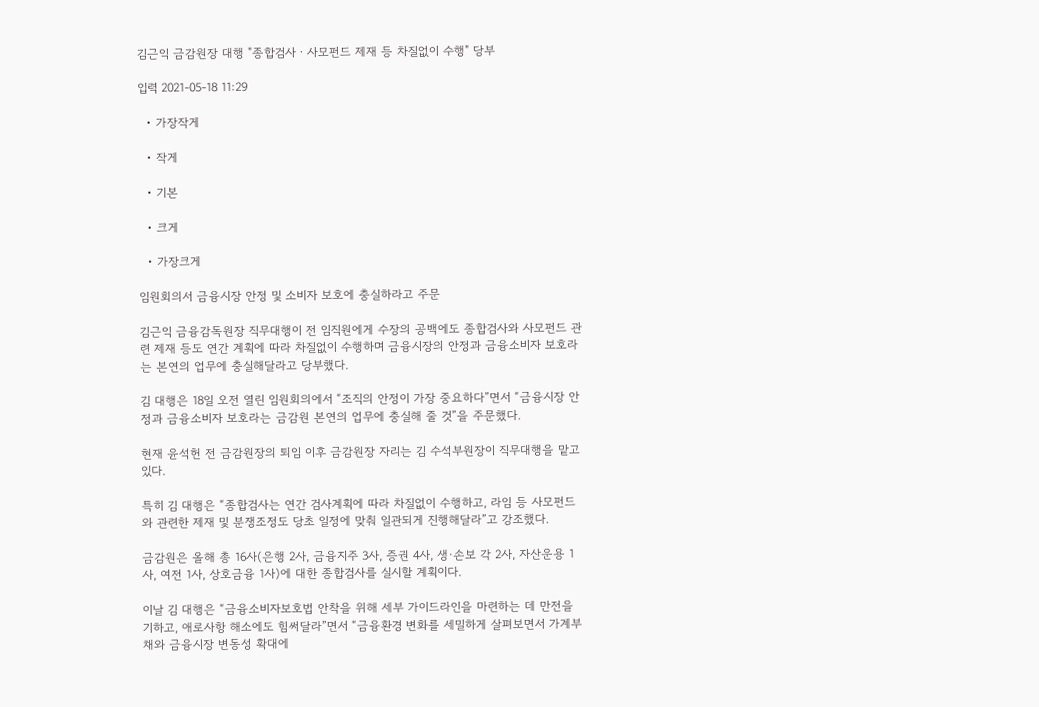김근익 금감원장 대행 "종합검사ㆍ사모펀드 제재 등 차질없이 수행" 당부

입력 2021-05-18 11:29

  • 가장작게

  • 작게

  • 기본

  • 크게

  • 가장크게

임원회의서 금융시장 안정 및 소비자 보호에 충실하라고 주문

김근익 금융감독원장 직무대행이 전 임직원에게 수장의 공백에도 종합검사와 사모펀드 관련 제재 등도 연간 계획에 따라 차질없이 수행하며 금융시장의 안정과 금융소비자 보호라는 본연의 업무에 충실해달라고 당부했다.

김 대행은 18일 오전 열린 임원회의에서 “조직의 안정이 가장 중요하다”면서 “금융시장 안정과 금융소비자 보호라는 금감원 본연의 업무에 충실해 줄 것”을 주문했다.

현재 윤석헌 전 금감원장의 퇴임 이후 금감원장 자리는 김 수석부원장이 직무대행을 맡고 있다.

특히 김 대행은 “종합검사는 연간 검사계획에 따라 차질없이 수행하고, 라임 등 사모펀드와 관련한 제재 및 분쟁조정도 당초 일정에 맞춰 일관되게 진행해달라”고 강조했다.

금감원은 올해 총 16사(은행 2사, 금융지주 3사, 증권 4사, 생·손보 각 2사, 자산운용 1사, 여전 1사, 상호금융 1사)에 대한 종합검사를 실시할 계획이다.

이날 김 대행은 “금융소비자보호법 안착을 위해 세부 가이드라인을 마련하는 데 만전을 기하고, 애로사항 해소에도 힘써달라”면서 “금융환경 변화를 세밀하게 살펴보면서 가계부채와 금융시장 변동성 확대에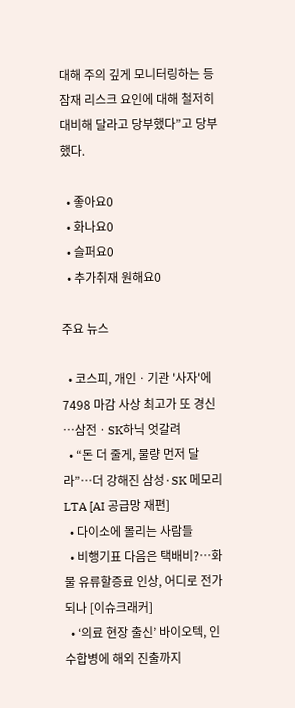대해 주의 깊게 모니터링하는 등 잠재 리스크 요인에 대해 철저히 대비해 달라고 당부했다”고 당부했다.

  • 좋아요0
  • 화나요0
  • 슬퍼요0
  • 추가취재 원해요0

주요 뉴스

  • 코스피, 개인ㆍ기관 '사자'에 7498 마감 사상 최고가 또 경신⋯삼전ㆍSK하닉 엇갈려
  • “돈 더 줄게, 물량 먼저 달라”…더 강해진 삼성·SK 메모리 LTA [AI 공급망 재편]
  • 다이소에 몰리는 사람들
  • 비행기표 다음은 택배비?⋯화물 유류할증료 인상, 어디로 전가되나 [이슈크래커]
  • ‘의료 현장 출신’ 바이오텍, 인수합병에 해외 진출까지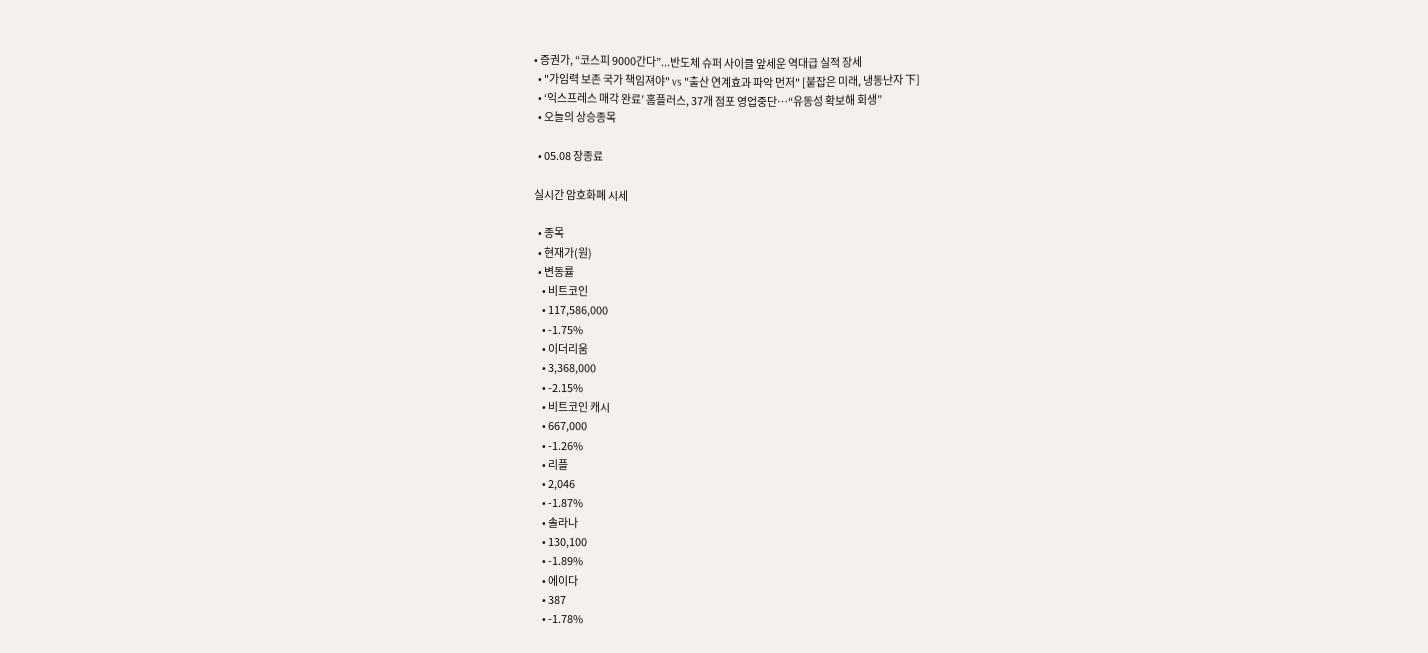• 증권가, “코스피 9000간다”...반도체 슈퍼 사이클 앞세운 역대급 실적 장세
  • "가임력 보존 국가 책임져야" vs "출산 연계효과 파악 먼저" [붙잡은 미래, 냉동난자 下]
  • ‘익스프레스 매각 완료’ 홈플러스, 37개 점포 영업중단⋯“유동성 확보해 회생”
  • 오늘의 상승종목

  • 05.08 장종료

실시간 암호화폐 시세

  • 종목
  • 현재가(원)
  • 변동률
    • 비트코인
    • 117,586,000
    • -1.75%
    • 이더리움
    • 3,368,000
    • -2.15%
    • 비트코인 캐시
    • 667,000
    • -1.26%
    • 리플
    • 2,046
    • -1.87%
    • 솔라나
    • 130,100
    • -1.89%
    • 에이다
    • 387
    • -1.78%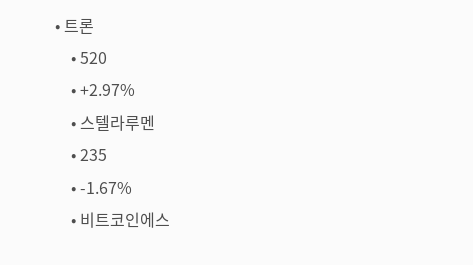• 트론
    • 520
    • +2.97%
    • 스텔라루멘
    • 235
    • -1.67%
    • 비트코인에스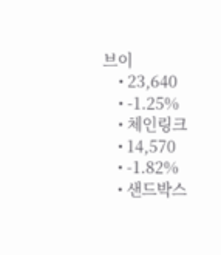브이
    • 23,640
    • -1.25%
    • 체인링크
    • 14,570
    • -1.82%
    • 샌드박스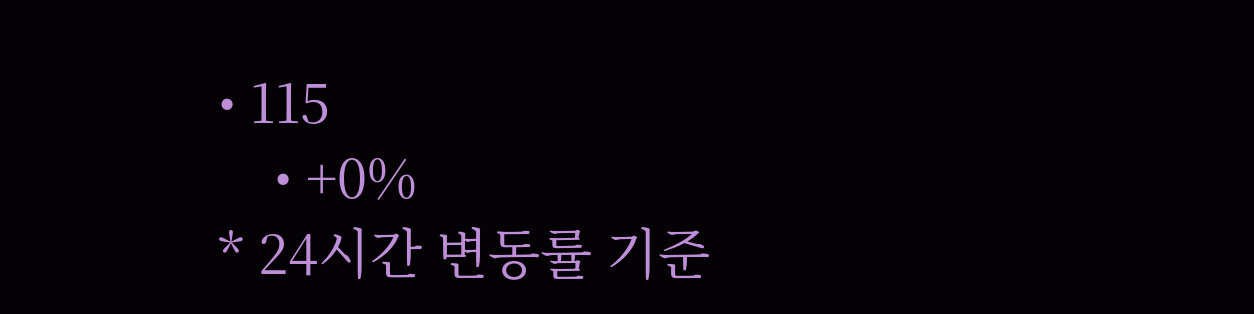• 115
    • +0%
* 24시간 변동률 기준